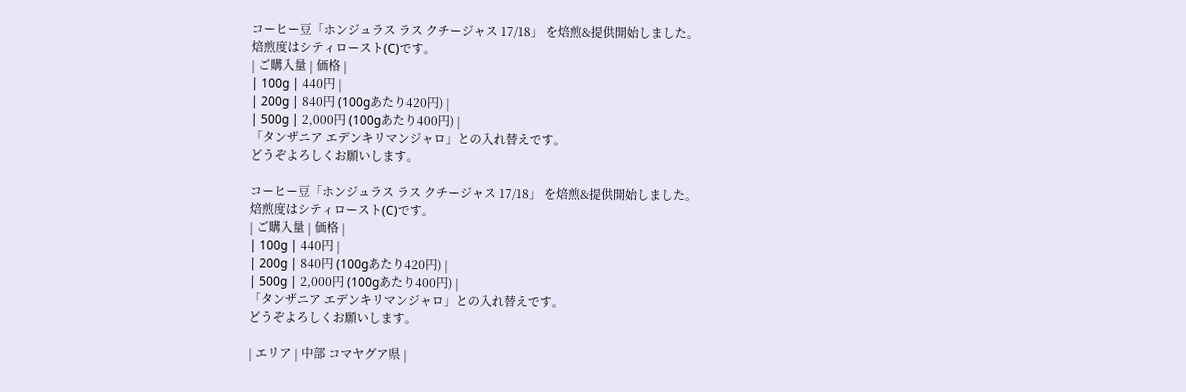コーヒー豆「ホンジュラス ラス クチージャス 17/18」 を焙煎&提供開始しました。
焙煎度はシティロースト(C)です。
| ご購入量 | 価格 |
| 100g | 440円 |
| 200g | 840円 (100gあたり420円) |
| 500g | 2,000円 (100gあたり400円) |
「タンザニア エデンキリマンジャロ」との入れ替えです。
どうぞよろしくお願いします。

コーヒー豆「ホンジュラス ラス クチージャス 17/18」 を焙煎&提供開始しました。
焙煎度はシティロースト(C)です。
| ご購入量 | 価格 |
| 100g | 440円 |
| 200g | 840円 (100gあたり420円) |
| 500g | 2,000円 (100gあたり400円) |
「タンザニア エデンキリマンジャロ」との入れ替えです。
どうぞよろしくお願いします。

| エリア | 中部 コマヤグア県 |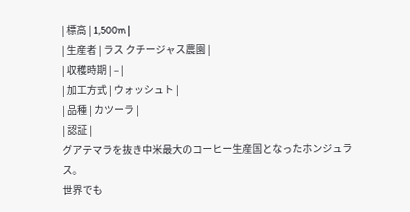| 標高 | 1,500m |
| 生産者 | ラス クチージャス農園 |
| 収穫時期 | – |
| 加工方式 | ウォッシュト |
| 品種 | カツーラ |
| 認証 |
グアテマラを抜き中米最大のコーヒー生産国となったホンジュラス。
世界でも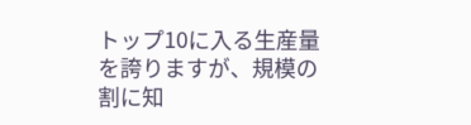トップ10に入る生産量を誇りますが、規模の割に知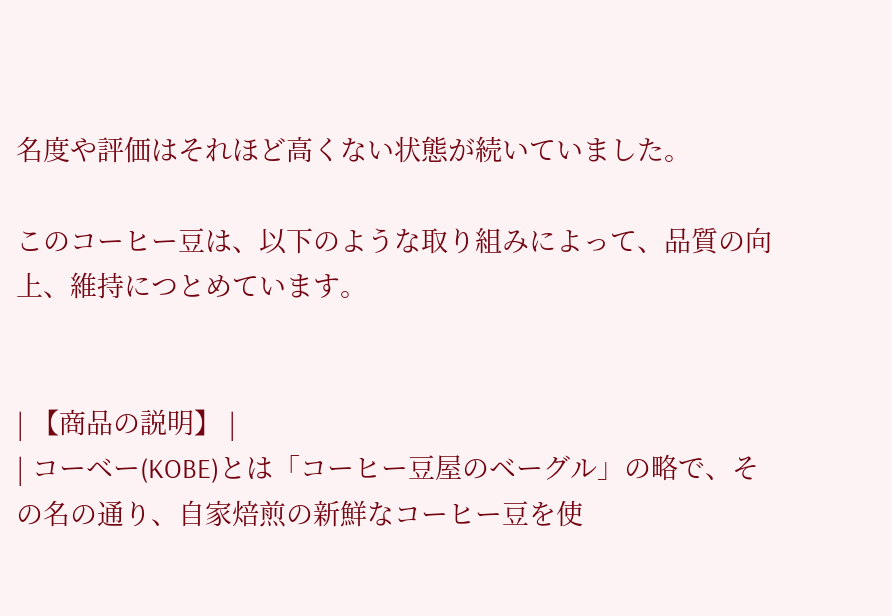名度や評価はそれほど高くない状態が続いていました。

このコーヒー豆は、以下のような取り組みによって、品質の向上、維持につとめています。


| 【商品の説明】 |
| コーベー(KOBE)とは「コーヒー豆屋のベーグル」の略で、その名の通り、自家焙煎の新鮮なコーヒー豆を使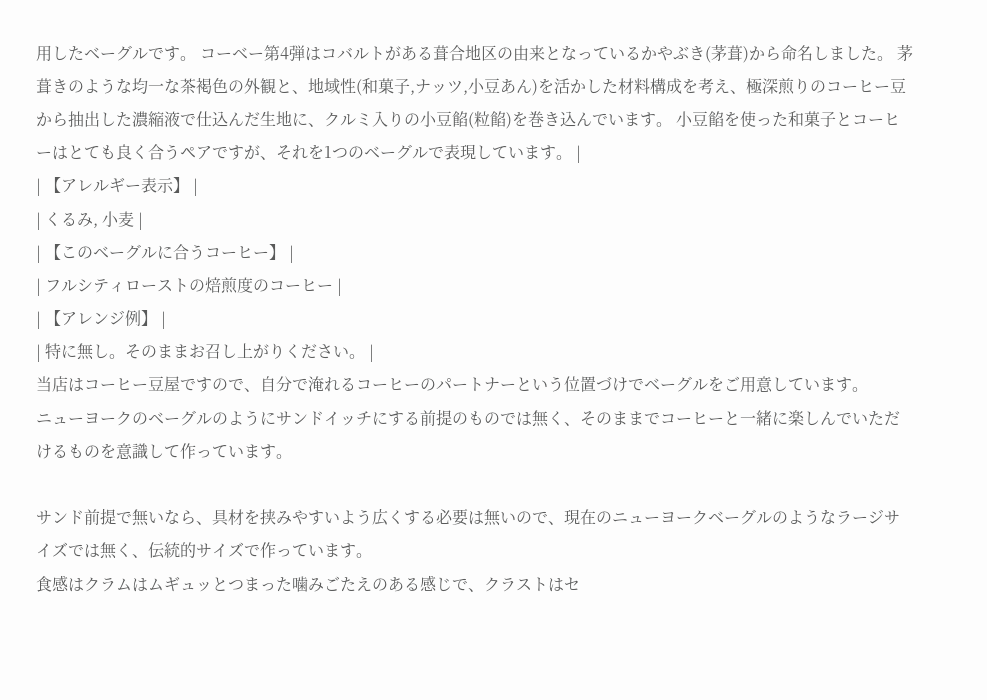用したベーグルです。 コーベー第4弾はコバルトがある葺合地区の由来となっているかやぶき(茅葺)から命名しました。 茅葺きのような均一な茶褐色の外観と、地域性(和菓子,ナッツ,小豆あん)を活かした材料構成を考え、極深煎りのコーヒー豆から抽出した濃縮液で仕込んだ生地に、クルミ入りの小豆餡(粒餡)を巻き込んでいます。 小豆餡を使った和菓子とコーヒーはとても良く合うペアですが、それを1つのベーグルで表現しています。 |
| 【アレルギー表示】 |
| くるみ, 小麦 |
| 【このベーグルに合うコーヒー】 |
| フルシティローストの焙煎度のコーヒー |
| 【アレンジ例】 |
| 特に無し。そのままお召し上がりください。 |
当店はコーヒー豆屋ですので、自分で淹れるコーヒーのパートナーという位置づけでベーグルをご用意しています。
ニューヨークのベーグルのようにサンドイッチにする前提のものでは無く、そのままでコーヒーと一緒に楽しんでいただけるものを意識して作っています。

サンド前提で無いなら、具材を挟みやすいよう広くする必要は無いので、現在のニューヨークベーグルのようなラージサイズでは無く、伝統的サイズで作っています。
食感はクラムはムギュッとつまった噛みごたえのある感じで、クラストはセ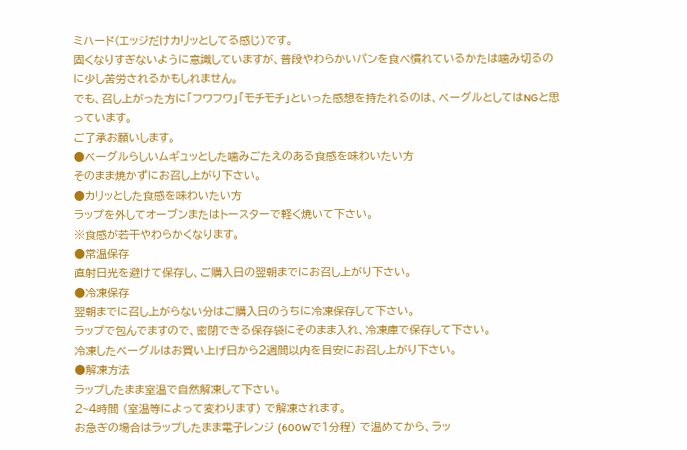ミハード(エッジだけカリッとしてる感じ)です。
固くなりすぎないように意識していますが、普段やわらかいパンを食べ慣れているかたは噛み切るのに少し苦労されるかもしれません。
でも、召し上がった方に「フワフワ」「モチモチ」といった感想を持たれるのは、ベーグルとしてはNGと思っています。
ご了承お願いします。
●ベーグルらしいムギュッとした噛みごたえのある食感を味わいたい方
そのまま焼かずにお召し上がり下さい。
●カリッとした食感を味わいたい方
ラップを外してオーブンまたはトースターで軽く焼いて下さい。
※食感が若干やわらかくなります。
●常温保存
直射日光を避けて保存し、ご購入日の翌朝までにお召し上がり下さい。
●冷凍保存
翌朝までに召し上がらない分はご購入日のうちに冷凍保存して下さい。
ラップで包んでますので、密閉できる保存袋にそのまま入れ、冷凍庫で保存して下さい。
冷凍したベーグルはお買い上げ日から2週間以内を目安にお召し上がり下さい。
●解凍方法
ラップしたまま室温で自然解凍して下さい。
2~4時間 (室温等によって変わります) で解凍されます。
お急ぎの場合はラップしたまま電子レンジ (600Wで1分程) で温めてから、ラッ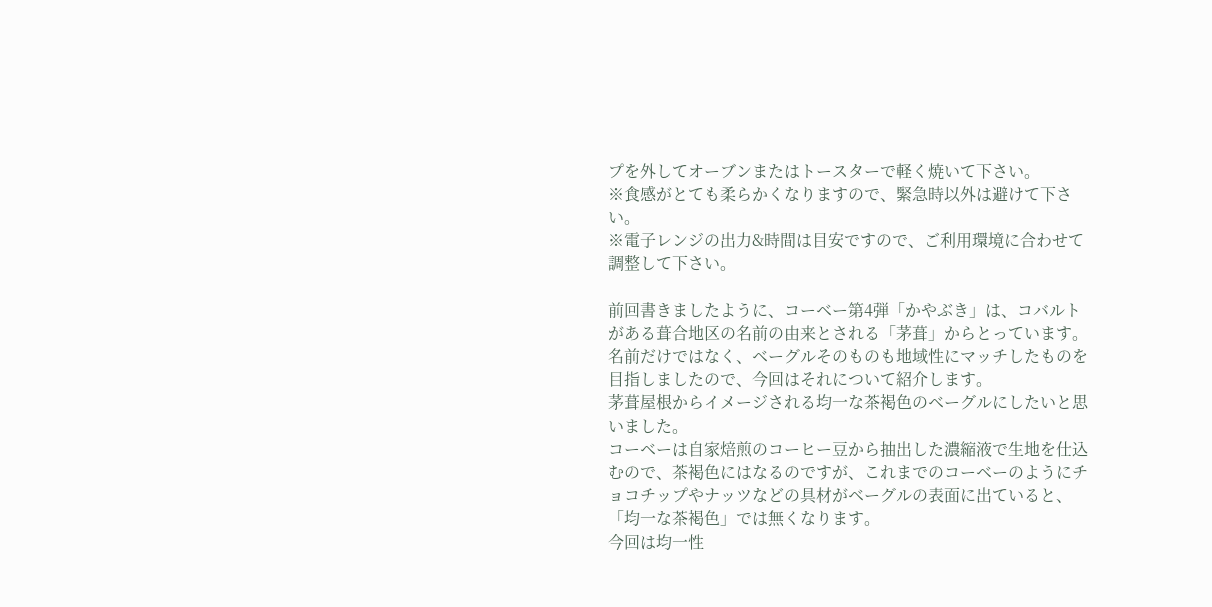プを外してオーブンまたはトースターで軽く焼いて下さい。
※食感がとても柔らかくなりますので、緊急時以外は避けて下さい。
※電子レンジの出力&時間は目安ですので、ご利用環境に合わせて調整して下さい。

前回書きましたように、コーベー第4弾「かやぶき」は、コバルトがある葺合地区の名前の由来とされる「茅葺」からとっています。
名前だけではなく、ベーグルそのものも地域性にマッチしたものを目指しましたので、今回はそれについて紹介します。
茅葺屋根からイメージされる均一な茶褐色のベーグルにしたいと思いました。
コーベーは自家焙煎のコーヒー豆から抽出した濃縮液で生地を仕込むので、茶褐色にはなるのですが、これまでのコーベーのようにチョコチップやナッツなどの具材がベーグルの表面に出ていると、「均一な茶褐色」では無くなります。
今回は均一性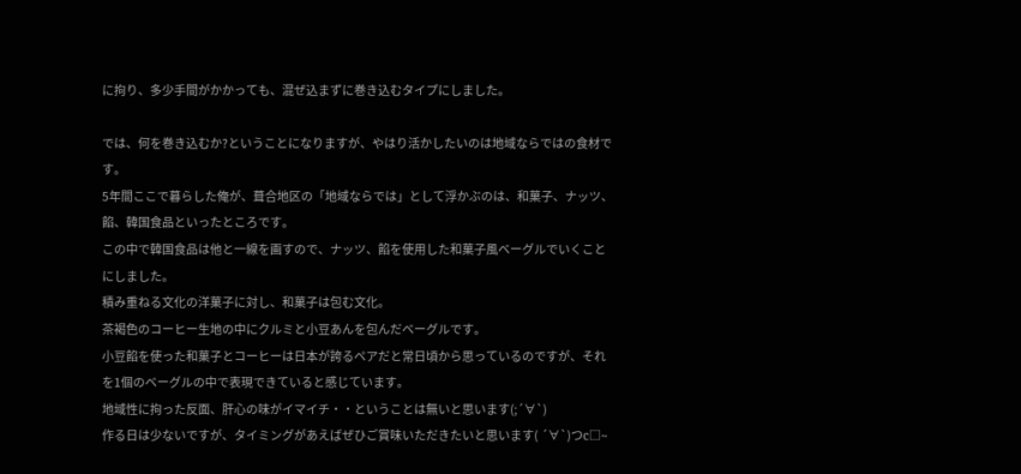に拘り、多少手間がかかっても、混ぜ込まずに巻き込むタイプにしました。

では、何を巻き込むか?ということになりますが、やはり活かしたいのは地域ならではの食材です。
5年間ここで暮らした俺が、葺合地区の「地域ならでは」として浮かぶのは、和菓子、ナッツ、餡、韓国食品といったところです。
この中で韓国食品は他と一線を画すので、ナッツ、餡を使用した和菓子風ベーグルでいくことにしました。
積み重ねる文化の洋菓子に対し、和菓子は包む文化。
茶褐色のコーヒー生地の中にクルミと小豆あんを包んだベーグルです。
小豆餡を使った和菓子とコーヒーは日本が誇るペアだと常日頃から思っているのですが、それを1個のベーグルの中で表現できていると感じています。
地域性に拘った反面、肝心の味がイマイチ・・ということは無いと思います(;´∀`)
作る日は少ないですが、タイミングがあえばぜひご賞味いただきたいと思います( ´∀`)つc□~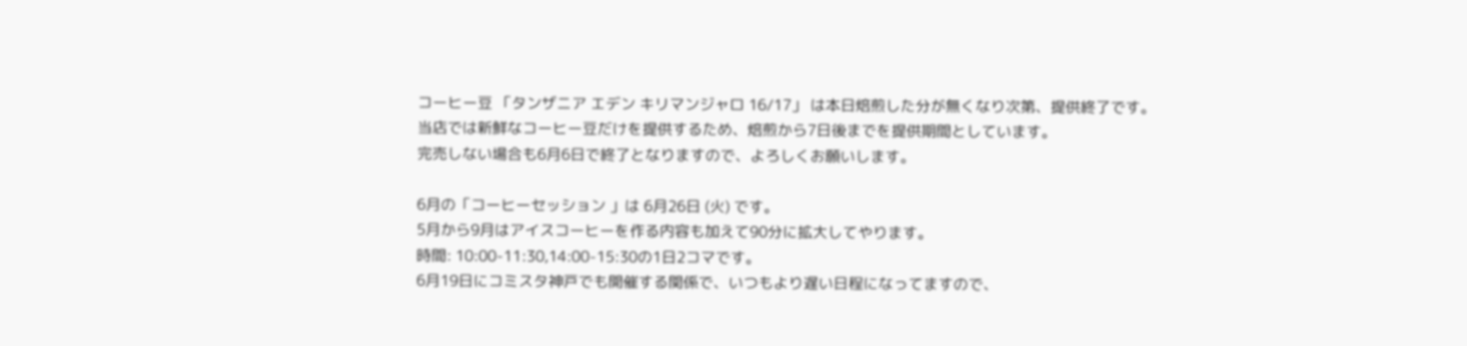コーヒー豆 「タンザニア エデン キリマンジャロ 16/17」 は本日焙煎した分が無くなり次第、提供終了です。
当店では新鮮なコーヒー豆だけを提供するため、焙煎から7日後までを提供期間としています。
完売しない場合も6月6日で終了となりますので、よろしくお願いします。

6月の「コーヒーセッション 」は 6月26日 (火) です。
5月から9月はアイスコーヒーを作る内容も加えて90分に拡大してやります。
時間: 10:00-11:30,14:00-15:30の1日2コマです。
6月19日にコミスタ神戸でも開催する関係で、いつもより遅い日程になってますので、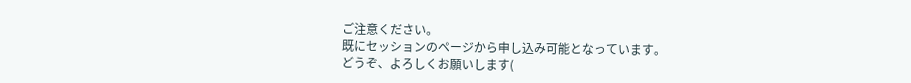ご注意ください。
既にセッションのページから申し込み可能となっています。
どうぞ、よろしくお願いします(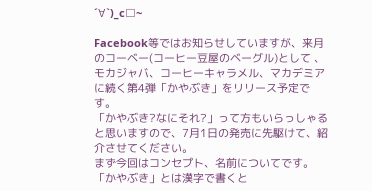´∀`)_c□~

Facebook等ではお知らせしていますが、来月のコーベー(コーヒー豆屋のベーグル)として 、モカジャバ、コーヒーキャラメル、マカデミアに続く第4弾「かやぶき」をリリース予定です。
「かやぶき?なにそれ?」って方もいらっしゃると思いますので、7月1日の発売に先駆けて、紹介させてください。
まず今回はコンセプト、名前についてです。
「かやぶき」とは漢字で書くと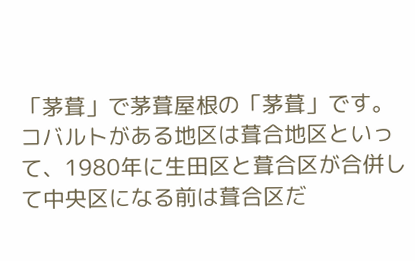「茅葺」で茅葺屋根の「茅葺」です。
コバルトがある地区は葺合地区といって、1980年に生田区と葺合区が合併して中央区になる前は葺合区だ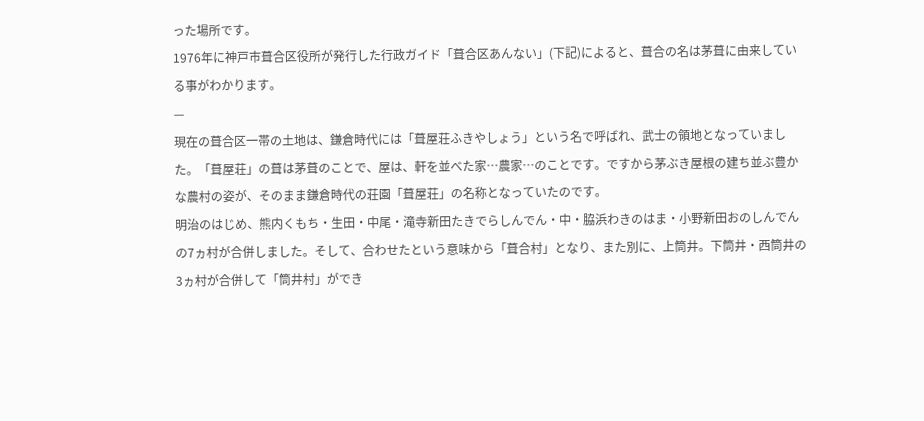った場所です。
1976年に神戸市葺合区役所が発行した行政ガイド「葺合区あんない」(下記)によると、葺合の名は茅葺に由来している事がわかります。
—
現在の葺合区一帯の土地は、鎌倉時代には「葺屋荘ふきやしょう」という名で呼ばれ、武士の領地となっていました。「葺屋荘」の葺は茅葺のことで、屋は、軒を並べた家…農家…のことです。ですから茅ぶき屋根の建ち並ぶ豊かな農村の姿が、そのまま鎌倉時代の荘園「葺屋荘」の名称となっていたのです。
明治のはじめ、熊内くもち・生田・中尾・滝寺新田たきでらしんでん・中・脇浜わきのはま・小野新田おのしんでんの7ヵ村が合併しました。そして、合わせたという意味から「葺合村」となり、また別に、上筒井。下筒井・西筒井の3ヵ村が合併して「筒井村」ができ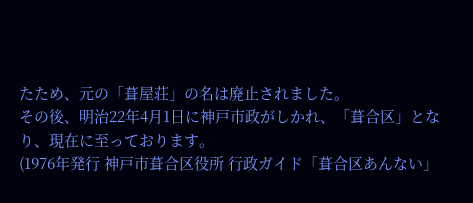たため、元の「葺屋荘」の名は廃止されました。
その後、明治22年4月1日に神戸市政がしかれ、「葺合区」となり、現在に至っております。
(1976年発行 神戸市葺合区役所 行政ガイド「葺合区あんない」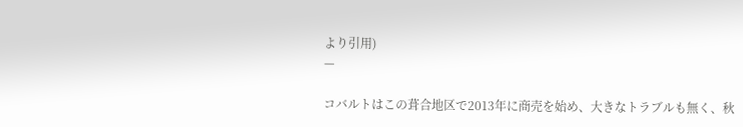より引用)
—

コバルトはこの葺合地区で2013年に商売を始め、大きなトラブルも無く、秋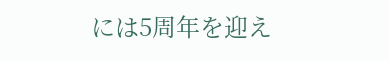には5周年を迎え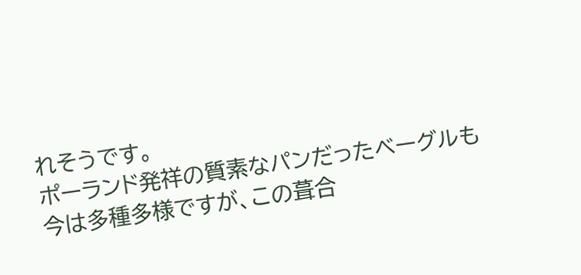れそうです。
ポーランド発祥の質素なパンだったベーグルも今は多種多様ですが、この葺合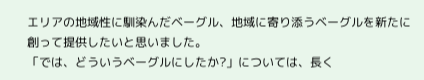エリアの地域性に馴染んだベーグル、地域に寄り添うベーグルを新たに創って提供したいと思いました。
「では、どういうベーグルにしたか?」については、長く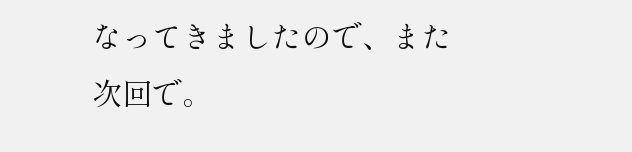なってきましたので、また次回で。